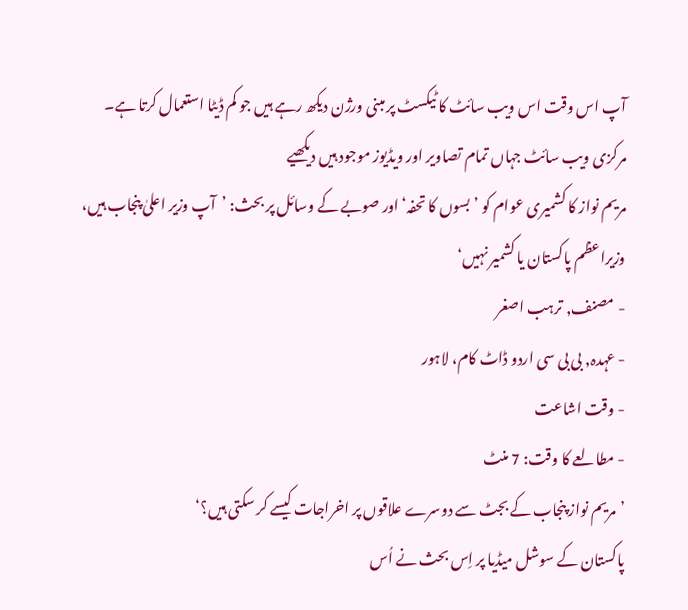آپ اس وقت اس ویب سائٹ کا ٹیکسٹ پر مبنی ورژن دیکھ رہے ہیں جو کم ڈیٹا استعمال کرتا ہے۔ مرکزی ویب سائٹ جہاں تمام تصاویر اور ویڈیوز موجود ہیں دیکھیے
مریم نواز کا کشمیری عوام کو ’بسوں کا تحفہ‘ اور صوبے کے وسائل پر بحث: ’آپ وزیر اعلیٰ پنجاب ہیں، وزیراعظم پاکستان یا کشمیر نہیں‘
- مصنف, ترہب اصغر
- عہدہ, بی بی سی اردو ڈاٹ کام، لاہور
- وقت اشاعت
- مطالعے کا وقت: 7 منٹ
’مریم نواز پنجاب کے بجٹ سے دوسرے علاقوں پر اخراجات کیسے کر سکتی ہیں؟‘
پاکستان کے سوشل میڈیا پر اِس بحث نے اُس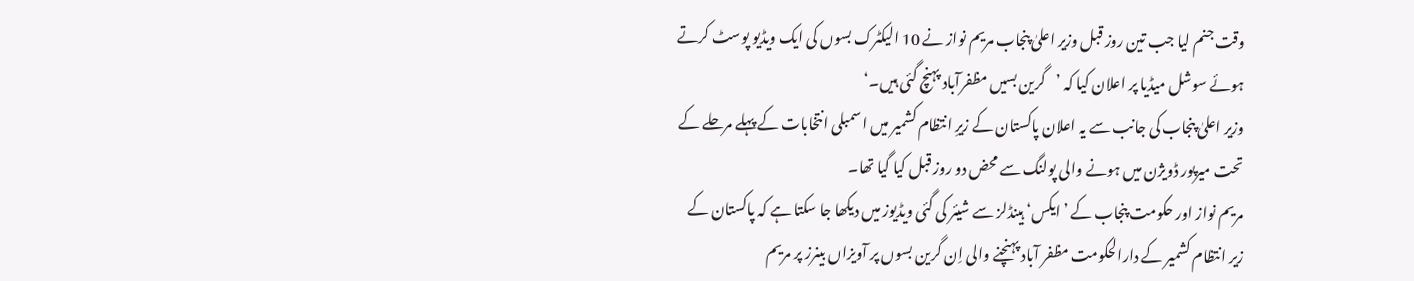وقت جنم لیا جب تین روز قبل وزیر اعلیٰ پنجاب مریم نواز نے 10 الیکٹرک بسوں کی ایک ویڈیو پوسٹ کرتے ہوئے سوشل میڈیا پر اعلان کیا کہ ’گرین بسیں مظفرآباد پہنچ گئی ہیں۔‘
وزیر اعلیٰ پنجاب کی جانب سے یہ اعلان پاکستان کے زیرِ انتظام کشمیر میں اسمبلی انتخابات کے پہلے مرحلے کے تحت میرپور ڈویژن میں ہونے والی پولنگ سے محض دو روز قبل کیا گیا تھا۔
مریم نواز اور حکومت پنجاب کے ’ایکس‘ ہینڈلز سے شیئر کی گئی ویڈیوز میں دیکھا جا سکتا ہے کہ پاکستان کے زیر انتظام کشمیر کے دارالحکومت مظفر آباد پہنچنے والی اِن گرین بسوں پر آویزاں بینرز پر مریم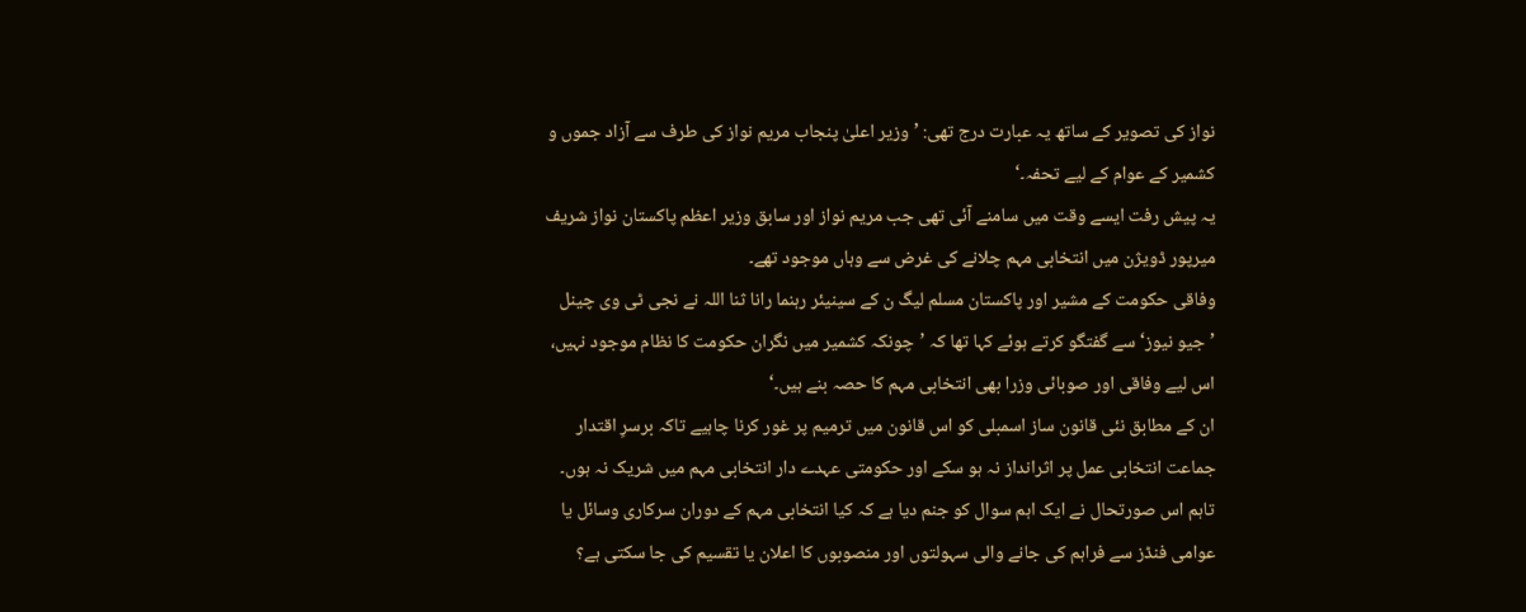نواز کی تصویر کے ساتھ یہ عبارت درج تھی: ’وزیر اعلیٰ پنجاب مریم نواز کی طرف سے آزاد جموں و کشمیر کے عوام کے لیے تحفہ۔‘
یہ پیش رفت ایسے وقت میں سامنے آئی تھی جب مریم نواز اور سابق وزیر اعظم پاکستان نواز شریف میرپور ڈویژن میں انتخابی مہم چلانے کی غرض سے وہاں موجود تھے۔
وفاقی حکومت کے مشیر اور پاکستان مسلم لیگ ن کے سینیئر رہنما رانا ثنا اللہ نے نجی ٹی وی چینل ’جیو نیوز‘ سے گفتگو کرتے ہوئے کہا تھا کہ ’چونکہ کشمیر میں نگران حکومت کا نظام موجود نہیں، اس لیے وفاقی اور صوبائی وزرا بھی انتخابی مہم کا حصہ بنے ہیں۔‘
ان کے مطابق نئی قانون ساز اسمبلی کو اس قانون میں ترمیم پر غور کرنا چاہیے تاکہ برسرِ اقتدار جماعت انتخابی عمل پر اثرانداز نہ ہو سکے اور حکومتی عہدے دار انتخابی مہم میں شریک نہ ہوں۔
تاہم اس صورتحال نے ایک اہم سوال کو جنم دیا ہے کہ کیا انتخابی مہم کے دوران سرکاری وسائل یا عوامی فنڈز سے فراہم کی جانے والی سہولتوں اور منصوبوں کا اعلان یا تقسیم کی جا سکتی ہے؟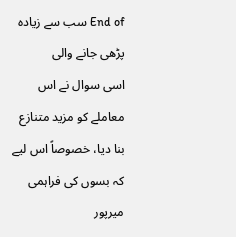End of سب سے زیادہ پڑھی جانے والی
اسی سوال نے اس معاملے کو مزید متنازع بنا دیا، خصوصاً اس لیے کہ بسوں کی فراہمی میرپور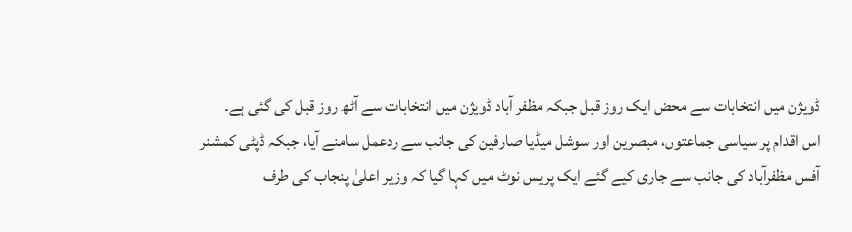ڈویژن میں انتخابات سے محض ایک روز قبل جبکہ مظفر آباد ڈویژن میں انتخابات سے آٹھ روز قبل کی گئی ہے۔
اس اقدام پر سیاسی جماعتوں، مبصرین اور سوشل میڈیا صارفین کی جانب سے ردعمل سامنے آیا، جبکہ ڈپٹی کمشنر آفس مظفرآباد کی جانب سے جاری کیے گئے ایک پریس نوٹ میں کہا گیا کہ وزیر اعلیٰ پنجاب کی طرف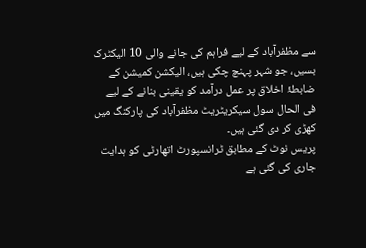سے مظفرآباد کے لیے فراہم کی جانے والی 10 الیکٹرک بسیں، جو شہر پہنچ چکی ہیں، الیکشن کمیشن کے ضابطۂ اخلاق پر عمل درآمد کو یقینی بنانے کے لیے فی الحال سول سیکریٹریٹ مظفرآباد کی پارکنگ میں کھڑی کر دی گئی ہیں۔
پریس نوٹ کے مطابق ٹرانسپورٹ اتھارٹی کو ہدایت جاری کی گئی ہے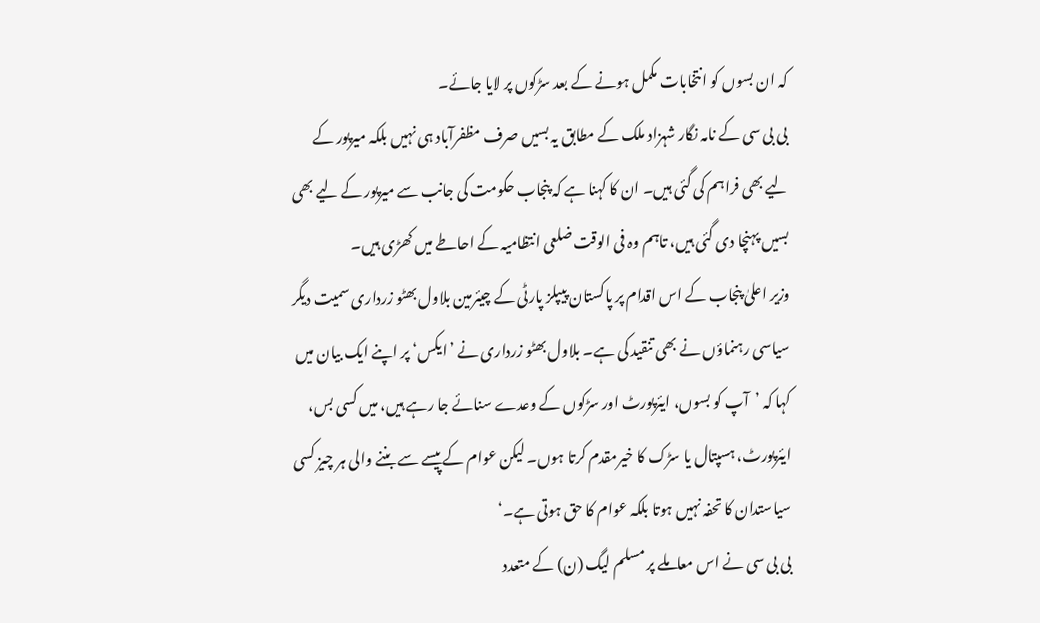کہ ان بسوں کو انتخابات مکمل ہونے کے بعد سڑکوں پر لایا جائے۔
بی بی سی کے نامہ نگار شہزاد ملک کے مطابق یہ بسیں صرف مظفرآباد ہی نہیں بلکہ میرپور کے لیے بھی فراہم کی گئی ہیں۔ ان کا کہنا ہے کہ پنجاب حکومت کی جانب سے میرپور کے لیے بھی بسیں پہنچا دی گئی ہیں، تاہم وہ فی الوقت ضلعی انتظامیہ کے احاطے میں کھڑی ہیں۔
وزیر اعلیٰ پنجاب کے اس اقدام پر پاکستان پیپلز پارٹی کے چیئرمین بلاول بھٹو زرداری سمیت دیگر سیاسی رہنماؤں نے بھی تنقید کی ہے۔ بلاول بھٹو زرداری نے ’ایکس‘ پر اپنے ایک بیان میں کہا کہ ’آپ کو بسوں، ایئرپورٹ اور سڑکوں کے وعدے سنائے جا رہے ہیں، میں کسی بس، ایئرپورٹ، ہسپتال یا سڑک کا خیرمقدم کرتا ہوں۔ لیکن عوام کے پیسے سے بننے والی ہر چیز کسی سیاستدان کا تحفہ نہیں ہوتا بلکہ عوام کا حق ہوتی ہے۔‘
بی بی سی نے اس معاملے پر مسلم لیگ (ن) کے متعدد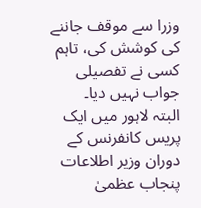وزرا سے موقف جاننے کی کوشش کی، تاہم کسی نے تفصیلی جواب نہیں دیا۔
البتہ لاہور میں ایک پریس کانفرنس کے دوران وزیر اطلاعات پنجاب عظمیٰ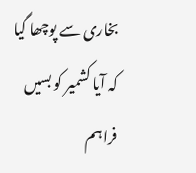بخاری سے پوچھا گیا کہ آیا کشمیر کو بسیں فراہم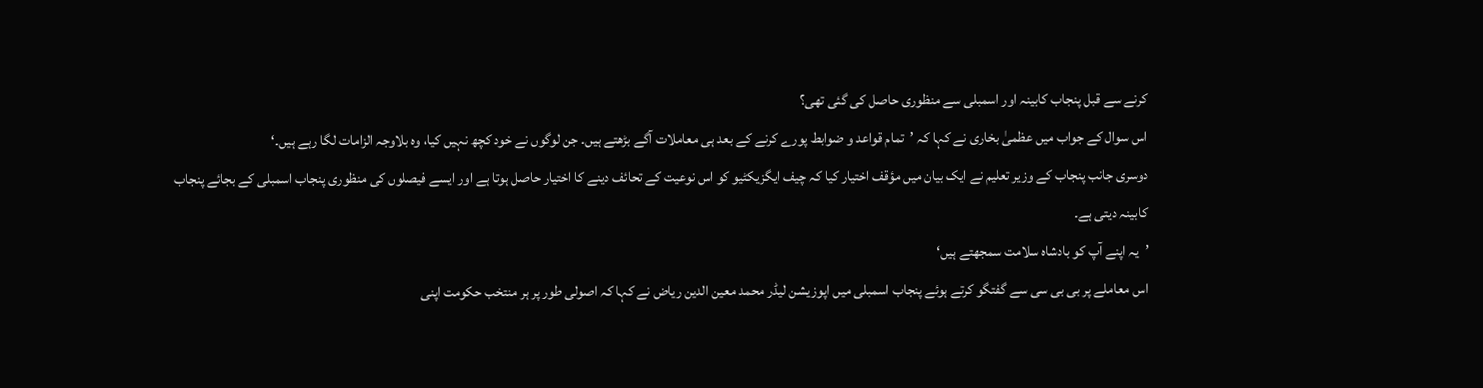کرنے سے قبل پنجاب کابینہ اور اسمبلی سے منظوری حاصل کی گئی تھی؟
اس سوال کے جواب میں عظمیٰ بخاری نے کہا کہ ’تمام قواعد و ضوابط پورے کرنے کے بعد ہی معاملات آگے بڑھتے ہیں۔ جن لوگوں نے خود کچھ نہیں کیا، وہ بلاوجہ الزامات لگا رہے ہیں۔‘
دوسری جانب پنجاب کے وزیر تعلیم نے ایک بیان میں مؤقف اختیار کیا کہ چیف ایگزیکٹیو کو اس نوعیت کے تحائف دینے کا اختیار حاصل ہوتا ہے اور ایسے فیصلوں کی منظوری پنجاب اسمبلی کے بجائے پنجاب کابینہ دیتی ہے۔
’یہ اپنے آپ کو بادشاہ سلامت سمجھتے ہیں‘
اس معاملے پر بی بی سی سے گفتگو کرتے ہوئے پنجاب اسمبلی میں اپوزیشن لیڈر محمد معین الدین ریاض نے کہا کہ اصولی طور پر ہر منتخب حکومت اپنی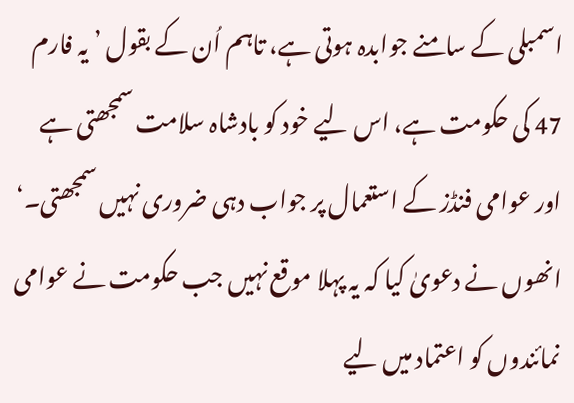اسمبلی کے سامنے جوابدہ ہوتی ہے، تاہم اُن کے بقول ’یہ فارم 47 کی حکومت ہے، اس لیے خود کو بادشاہ سلامت سمجھتی ہے اور عوامی فنڈز کے استعمال پر جواب دہی ضروری نہیں سمجھتی۔‘
انھوں نے دعویٰ کیا کہ یہ پہلا موقع نہیں جب حکومت نے عوامی نمائندوں کو اعتماد میں لیے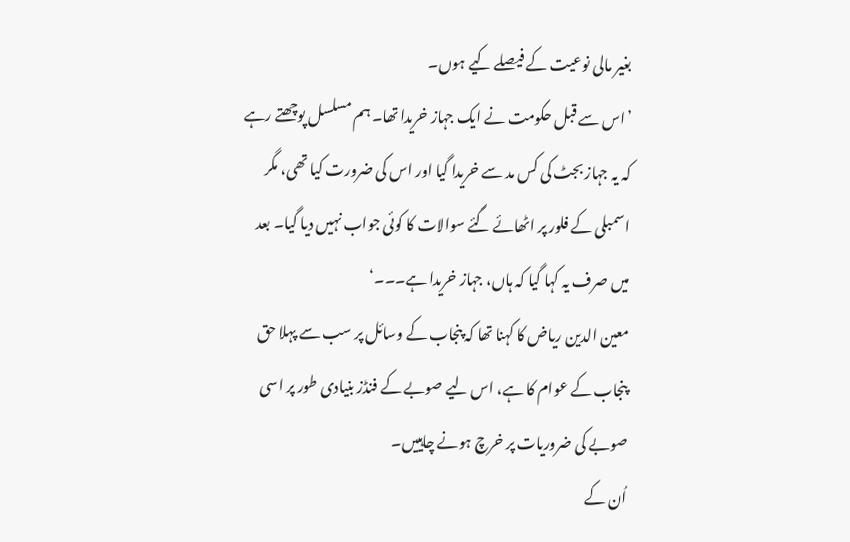بغیر مالی نوعیت کے فیصلے کیے ہوں۔
’اس سے قبل حکومت نے ایک جہاز خریدا تھا۔ ہم مسلسل پوچھتے رہے کہ یہ جہاز بجٹ کی کس مد سے خریدا گیا اور اس کی ضرورت کیا تھی، مگر اسمبلی کے فلور پر اٹھائے گئے سوالات کا کوئی جواب نہیں دیا گیا۔ بعد میں صرف یہ کہا گیا کہ ہاں، جہاز خریدا ہے۔۔۔‘
معین الدین ریاض کا کہنا تھا کہ پنجاب کے وسائل پر سب سے پہلا حق پنجاب کے عوام کا ہے، اس لیے صوبے کے فنڈز بنیادی طور پر اسی صوبے کی ضروریات پر خرچ ہونے چاہییں۔
اُن کے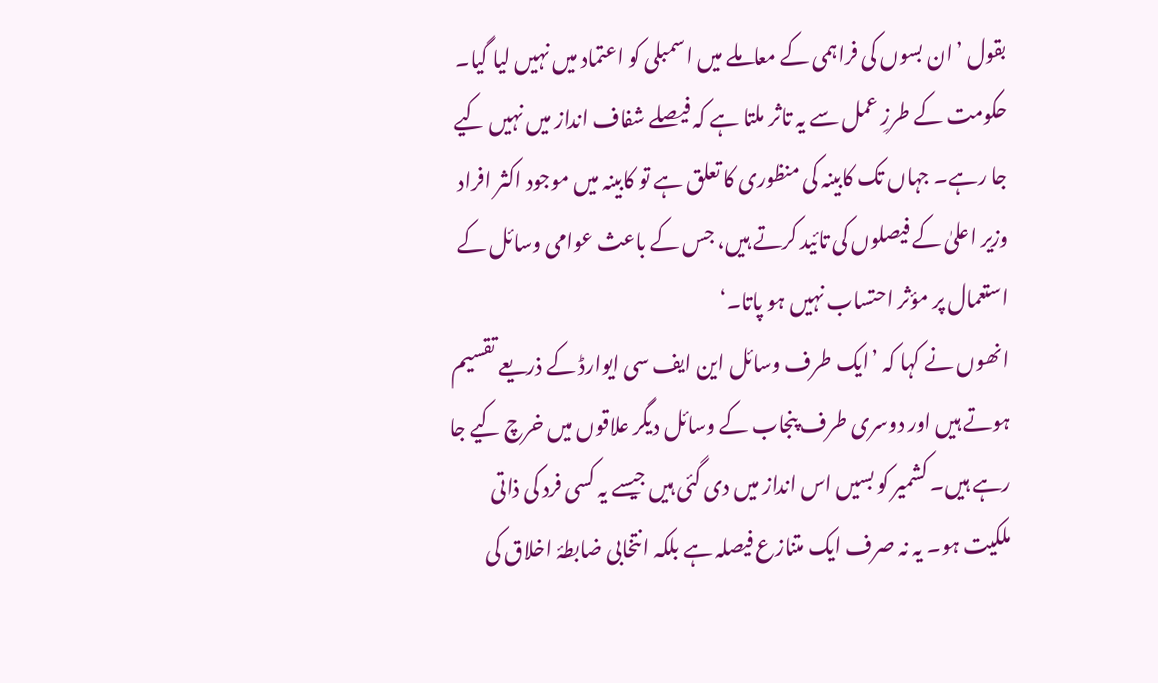بقول ’ان بسوں کی فراہمی کے معاملے میں اسمبلی کو اعتماد میں نہیں لیا گیا۔ حکومت کے طرزِ عمل سے یہ تاثر ملتا ہے کہ فیصلے شفاف انداز میں نہیں کیے جا رہے۔ جہاں تک کابینہ کی منظوری کا تعلق ہے تو کابینہ میں موجود اکثر افراد وزیر اعلیٰ کے فیصلوں کی تائید کرتے ہیں، جس کے باعث عوامی وسائل کے استعمال پر مؤثر احتساب نہیں ہو پاتا۔‘
انھوں نے کہا کہ ’ایک طرف وسائل این ایف سی ایوارڈ کے ذریعے تقسیم ہوتے ہیں اور دوسری طرف پنجاب کے وسائل دیگر علاقوں میں خرچ کیے جا رہے ہیں۔ کشمیر کو بسیں اس انداز میں دی گئی ہیں جیسے یہ کسی فرد کی ذاتی ملکیت ہو۔ یہ نہ صرف ایک متنازع فیصلہ ہے بلکہ انتخابی ضابطۂ اخلاق کی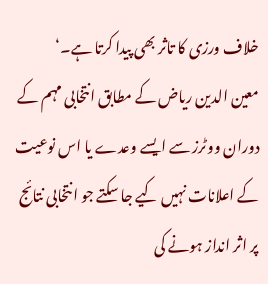خلاف ورزی کا تاثر بھی پیدا کرتا ہے۔‘
معین الدین ریاض کے مطابق انتخابی مہم کے دوران ووٹرز سے ایسے وعدے یا اس نوعیت کے اعلانات نہیں کیے جا سکتے جو انتخابی نتائج پر اثر انداز ہونے کی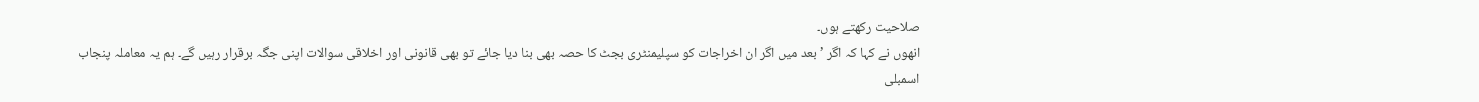صلاحیت رکھتے ہوں۔
انھوں نے کہا کہ اگر ’بعد میں اگر ان اخراجات کو سپلیمنٹری بجٹ کا حصہ بھی بنا دیا جائے تو بھی قانونی اور اخلاقی سوالات اپنی جگہ برقرار رہیں گے۔ ہم یہ معاملہ پنجاب اسمبلی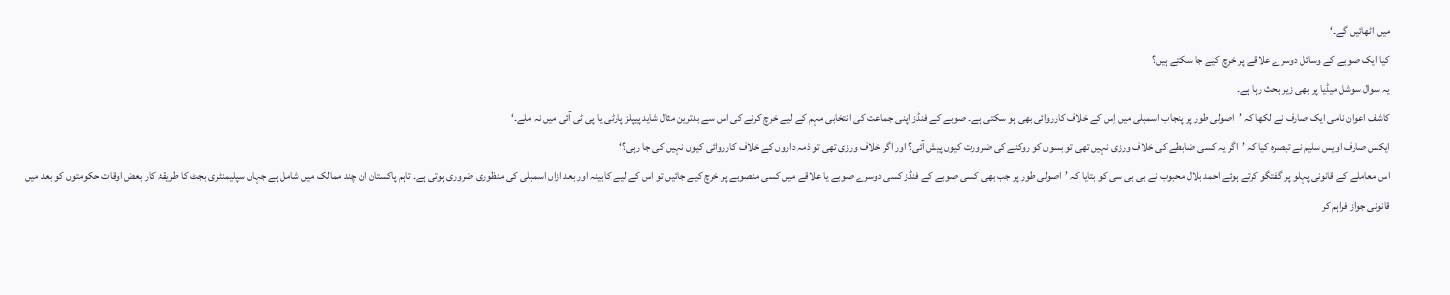میں اٹھائیں گے۔‘
کیا ایک صوبے کے وسائل دوسرے علاقے پر خرچ کیے جا سکتے ہیں؟
یہ سوال سوشل میڈیا پر بھی زیر بحث رہا ہے۔
کاشف اعوان نامی ایک صارف نے لکھا کہ ’اصولی طور پر پنجاب اسمبلی میں اِس کے خلاف کارروائی بھی ہو سکتی ہے۔ صوبے کے فنڈز اپنی جماعت کی انتخابی مہم کے لیے خرچ کرنے کی اس سے بدترین مثال شاید پیپلز پارٹی یا پی ٹی آئی میں نہ ملے۔‘
ایکس صارف اویس سلیم نے تبصرہ کیا کہ ’اگر یہ کسی ضابطے کی خلاف ورزی نہیں تھی تو بسوں کو روکنے کی ضرورت کیوں پیش آئی؟ اور اگر خلاف ورزی تھی تو ذمہ داروں کے خلاف کارروائی کیوں نہیں کی جا رہی؟‘
اس معاملے کے قانونی پہلو پر گفتگو کرتے ہوئے احمد بلال محبوب نے بی بی سی کو بتایا کہ ’اصولی طور پر جب بھی کسی صوبے کے فنڈز کسی دوسرے صوبے یا علاقے میں کسی منصوبے پر خرچ کیے جائیں تو اس کے لیے کابینہ اور بعد ازاں اسمبلی کی منظوری ضروری ہوتی ہے۔ تاہم پاکستان ان چند ممالک میں شامل ہے جہاں سپلیمنٹری بجٹ کا طریقۂ کار بعض اوقات حکومتوں کو بعد میں قانونی جواز فراہم کر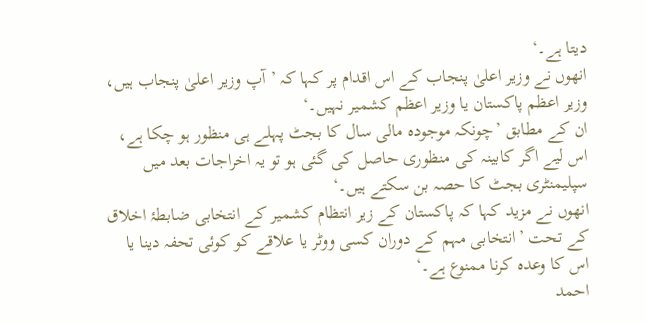دیتا ہے۔‘
انھوں نے وزیر اعلیٰ پنجاب کے اس اقدام پر کہا کہ ’آپ وزیر اعلیٰ پنجاب ہیں، وزیر اعظم پاکستان یا وزیر اعظم کشمیر نہیں۔‘
ان کے مطابق ’چونکہ موجودہ مالی سال کا بجٹ پہلے ہی منظور ہو چکا ہے، اس لیے اگر کابینہ کی منظوری حاصل کی گئی ہو تو یہ اخراجات بعد میں سپلیمنٹری بجٹ کا حصہ بن سکتے ہیں۔‘
انھوں نے مزید کہا کہ پاکستان کے زیر انتظام کشمیر کے انتخابی ضابطۂ اخلاق کے تحت ’انتخابی مہم کے دوران کسی ووٹر یا علاقے کو کوئی تحفہ دینا یا اس کا وعدہ کرنا ممنوع ہے۔‘
احمد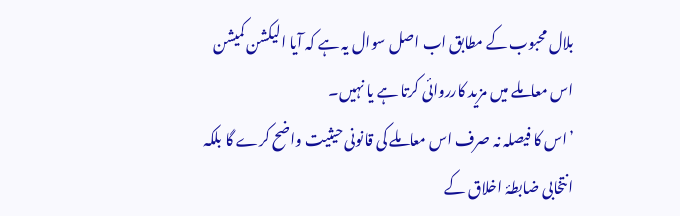بلال محبوب کے مطابق اب اصل سوال یہ ہے کہ آیا الیکشن کمیشن اس معاملے میں مزید کارروائی کرتا ہے یا نہیں۔
’اس کا فیصلہ نہ صرف اس معاملے کی قانونی حیثیت واضح کرے گا بلکہ انتخابی ضابطۂ اخلاق کے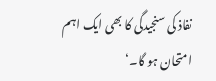نفاذ کی سنجیدگی کا بھی ایک اہم امتحان ہو گا۔‘